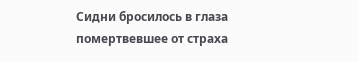Сидни бросилось в глаза помертвевшее от страха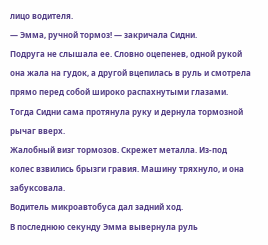лицо водителя.
— Эмма, ручной тормоз! — закричала Сидни.
Подруга не слышала ее. Словно оцепенев, одной рукой она жала на гудок, а другой вцепилась в руль и смотрела прямо перед собой широко распахнутыми глазами.
Тогда Сидни сама протянула руку и дернула тормозной рычаг вверх.
Жалобный визг тормозов. Скрежет металла. Из‑под колес взвились брызги гравия. Машину тряхнуло, и она забуксовала.
Водитель микроавтобуса дал задний ход.
В последнюю секунду Эмма вывернула руль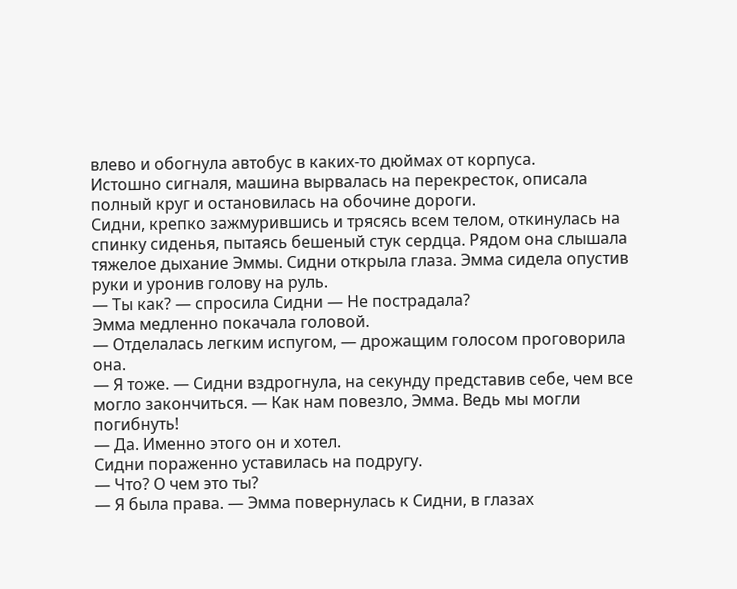влево и обогнула автобус в каких‑то дюймах от корпуса.
Истошно сигналя, машина вырвалась на перекресток, описала полный круг и остановилась на обочине дороги.
Сидни, крепко зажмурившись и трясясь всем телом, откинулась на спинку сиденья, пытаясь бешеный стук сердца. Рядом она слышала тяжелое дыхание Эммы. Сидни открыла глаза. Эмма сидела опустив руки и уронив голову на руль.
— Ты как? — спросила Сидни — Не пострадала?
Эмма медленно покачала головой.
— Отделалась легким испугом, — дрожащим голосом проговорила она.
— Я тоже. — Сидни вздрогнула, на секунду представив себе, чем все могло закончиться. — Как нам повезло, Эмма. Ведь мы могли погибнуть!
— Да. Именно этого он и хотел.
Сидни пораженно уставилась на подругу.
— Что? О чем это ты?
— Я была права. — Эмма повернулась к Сидни, в глазах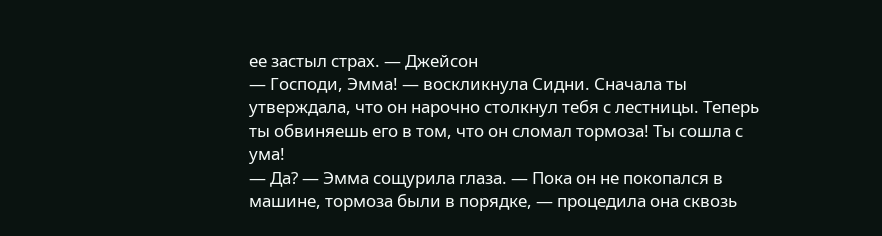ее застыл страх. — Джейсон
— Господи, Эмма! — воскликнула Сидни. Сначала ты утверждала, что он нарочно столкнул тебя с лестницы. Теперь ты обвиняешь его в том, что он сломал тормоза! Ты сошла с ума!
— Да? — Эмма сощурила глаза. — Пока он не покопался в машине, тормоза были в порядке, — процедила она сквозь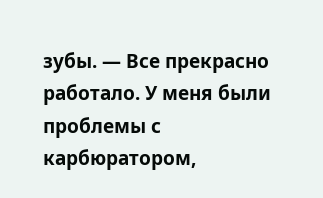зубы. — Все прекрасно работало. У меня были проблемы с карбюратором,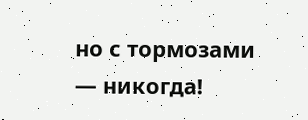но с тормозами — никогда!